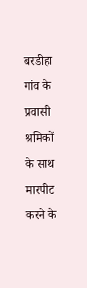बरडीहा गांव के प्रवासी श्रमिकों के साथ मारपीट करने के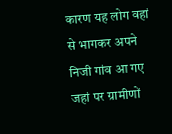कारण यह लोग वहां से भागकर अपने निजी गांव आ गए जहां पर ग्रामीणों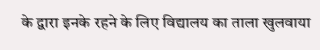के द्वारा इनके रहने के लिए विद्यालय का ताला खुलवाया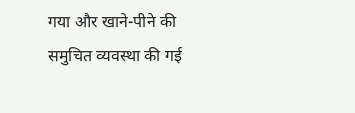गया और खाने-पीने की समुचित व्यवस्था की गई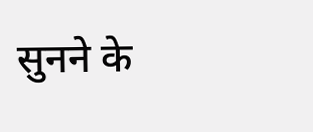सुनने के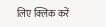लिए क्लिक करें